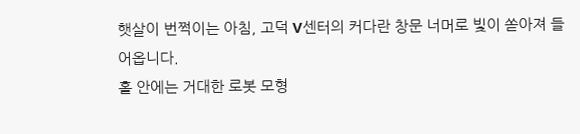햇살이 번쩍이는 아침, 고덕 V센터의 커다란 창문 너머로 빛이 쏟아져 들어옵니다.
홀 안에는 거대한 로봇 모형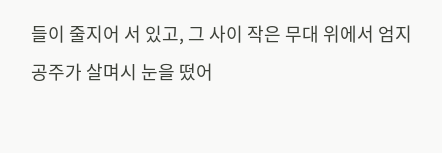들이 줄지어 서 있고, 그 사이 작은 무대 위에서 엄지공주가 살며시 눈을 떴어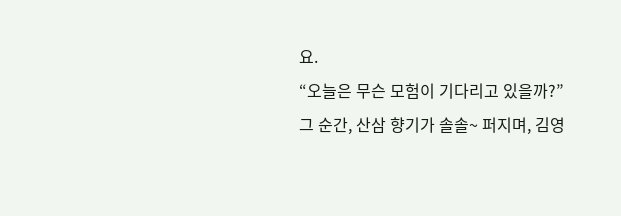요.
“오늘은 무슨 모험이 기다리고 있을까?”
그 순간, 산삼 향기가 솔솔~ 퍼지며, 김영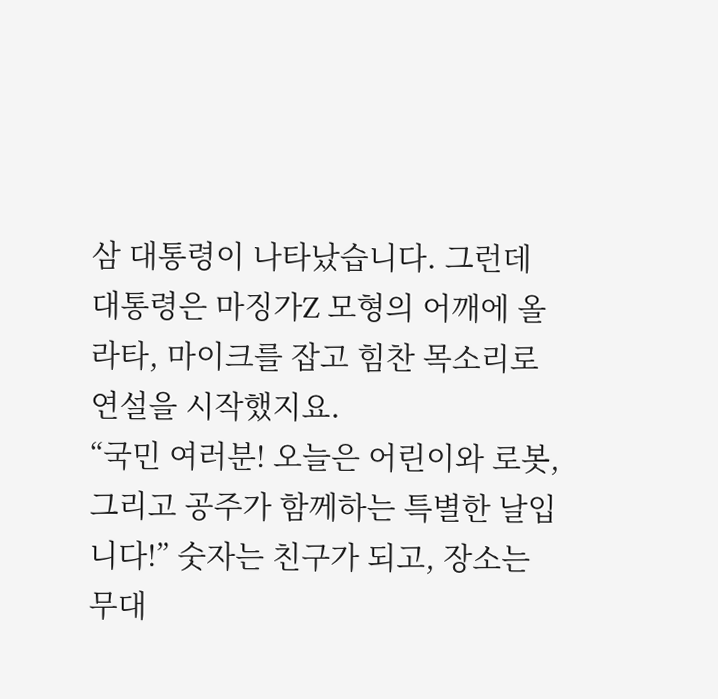삼 대통령이 나타났습니다. 그런데 대통령은 마징가Z 모형의 어깨에 올라타, 마이크를 잡고 힘찬 목소리로 연설을 시작했지요.
“국민 여러분! 오늘은 어린이와 로봇, 그리고 공주가 함께하는 특별한 날입니다!” 숫자는 친구가 되고, 장소는 무대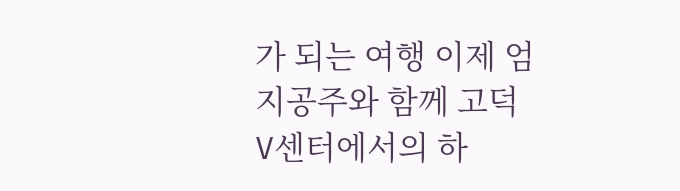가 되는 여행 이제 엄지공주와 함께 고덕 V센터에서의 하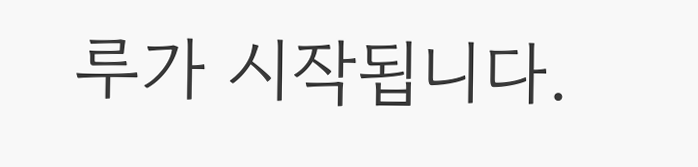루가 시작됩니다.